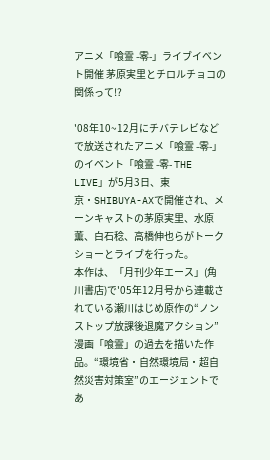アニメ「喰霊 -零-」ライブイベント開催 茅原実里とチロルチョコの関係って!?

'08年10~12月にチバテレビなどで放送されたアニメ「喰霊 -零-」のイベント「喰霊 -零- THE LIVE」が5月3日、東京・SHIBUYA-AXで開催され、メーンキャストの茅原実里、水原薫、白石稔、高橋伸也らがトークショーとライブを行った。
本作は、「月刊少年エース」(角川書店)で'05年12月号から連載されている瀬川はじめ原作の“ノンストップ放課後退魔アクション”漫画「喰霊」の過去を描いた作品。“環境省・自然環境局・超自然災害対策室”のエージェントであ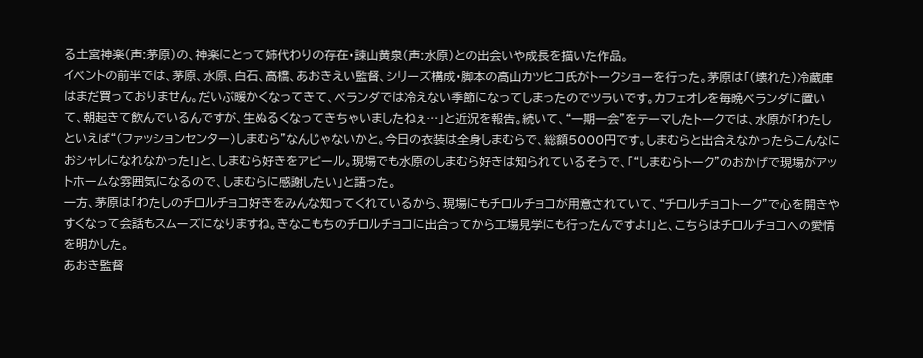る土宮神楽(声:茅原)の、神楽にとって姉代わりの存在・諫山黄泉(声:水原)との出会いや成長を描いた作品。
イベントの前半では、茅原、水原、白石、高橋、あおきえい監督、シリーズ構成・脚本の高山カツヒコ氏がトークショーを行った。茅原は「(壊れた)冷蔵庫はまだ買っておりません。だいぶ暖かくなってきて、ベランダでは冷えない季節になってしまったのでツラいです。カフェオレを毎晩ベランダに置いて、朝起きて飲んでいるんですが、生ぬるくなってきちゃいましたねぇ…」と近況を報告。続いて、“一期一会”をテーマしたトークでは、水原が「わたしといえば“(ファッションセンター)しまむら”なんじゃないかと。今日の衣装は全身しまむらで、総額5000円です。しまむらと出合えなかったらこんなにおシャレになれなかった!」と、しまむら好きをアピール。現場でも水原のしまむら好きは知られているそうで、「“しまむらトーク”のおかげで現場がアットホームな雰囲気になるので、しまむらに感謝したい」と語った。
一方、茅原は「わたしのチロルチョコ好きをみんな知ってくれているから、現場にもチロルチョコが用意されていて、“チロルチョコトーク”で心を開きやすくなって会話もスムーズになりますね。きなこもちのチロルチョコに出合ってから工場見学にも行ったんですよ!」と、こちらはチロルチョコへの愛情を明かした。
あおき監督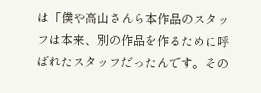は「僕や高山さんら本作品のスタッフは本来、別の作品を作るために呼ばれたスタッフだったんです。その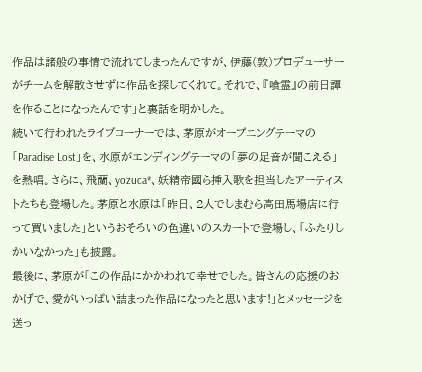作品は諸般の事情で流れてしまったんですが、伊藤(敦)プロデューサーがチームを解散させずに作品を探してくれて。それで、『喰霊』の前日譚を作ることになったんです」と裏話を明かした。
続いて行われたライブコーナーでは、茅原がオープニングテーマの「Paradise Lost」を、水原がエンディングテーマの「夢の足音が聞こえる」を熱唱。さらに、飛蘭、yozuca*、妖精帝國ら挿入歌を担当したアーティストたちも登場した。茅原と水原は「昨日、2人でしまむら高田馬場店に行って買いました」というおそろいの色違いのスカートで登場し、「ふたりしかいなかった」も披露。
最後に、茅原が「この作品にかかわれて幸せでした。皆さんの応援のおかげで、愛がいっぱい詰まった作品になったと思います!」とメッセージを送っ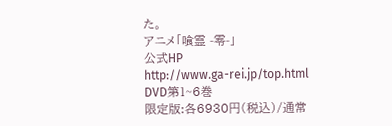た。
アニメ「喰霊 -零-」
公式HP
http://www.ga-rei.jp/top.html
DVD第1~6巻
限定版:各6930円(税込)/通常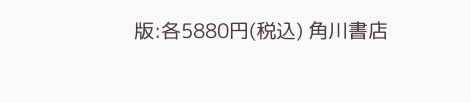版:各5880円(税込) 角川書店